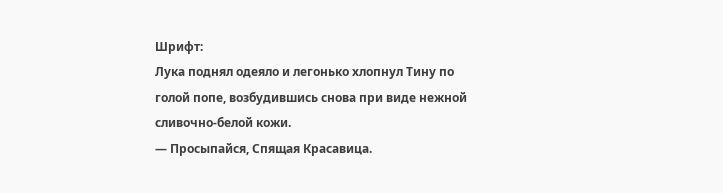Шрифт:
Лука поднял одеяло и легонько хлопнул Тину по голой попе, возбудившись снова при виде нежной сливочно-белой кожи.
— Просыпайся, Спящая Красавица.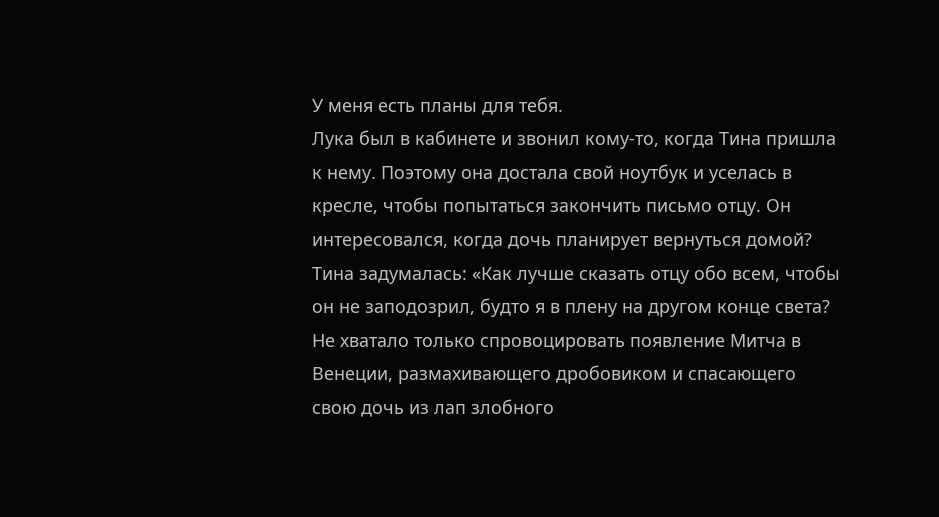У меня есть планы для тебя.
Лука был в кабинете и звонил кому-то, когда Тина пришла к нему. Поэтому она достала свой ноутбук и уселась в кресле, чтобы попытаться закончить письмо отцу. Он интересовался, когда дочь планирует вернуться домой?
Тина задумалась: «Как лучше сказать отцу обо всем, чтобы он не заподозрил, будто я в плену на другом конце света? Не хватало только спровоцировать появление Митча в Венеции, размахивающего дробовиком и спасающего свою дочь из лап злобного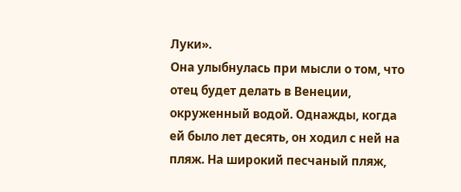Луки».
Она улыбнулась при мысли о том, что отец будет делать в Венеции, окруженный водой. Однажды, когда ей было лет десять, он ходил с ней на пляж. На широкий песчаный пляж,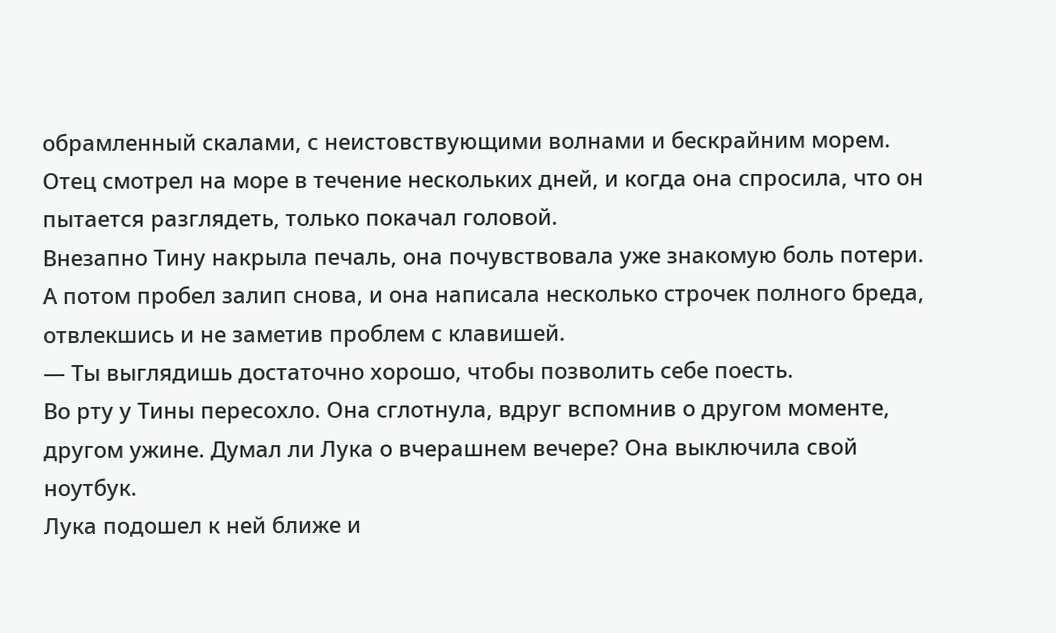обрамленный скалами, с неистовствующими волнами и бескрайним морем. Отец смотрел на море в течение нескольких дней, и когда она спросила, что он пытается разглядеть, только покачал головой.
Внезапно Тину накрыла печаль, она почувствовала уже знакомую боль потери. А потом пробел залип снова, и она написала несколько строчек полного бреда, отвлекшись и не заметив проблем с клавишей.
— Ты выглядишь достаточно хорошо, чтобы позволить себе поесть.
Во рту у Тины пересохло. Она сглотнула, вдруг вспомнив о другом моменте, другом ужине. Думал ли Лука о вчерашнем вечере? Она выключила свой ноутбук.
Лука подошел к ней ближе и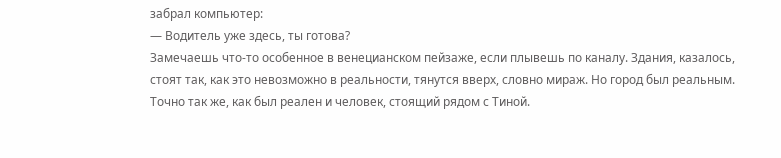забрал компьютер:
— Водитель уже здесь, ты готова?
Замечаешь что-то особенное в венецианском пейзаже, если плывешь по каналу. Здания, казалось, стоят так, как это невозможно в реальности, тянутся вверх, словно мираж. Но город был реальным. Точно так же, как был реален и человек, стоящий рядом с Тиной.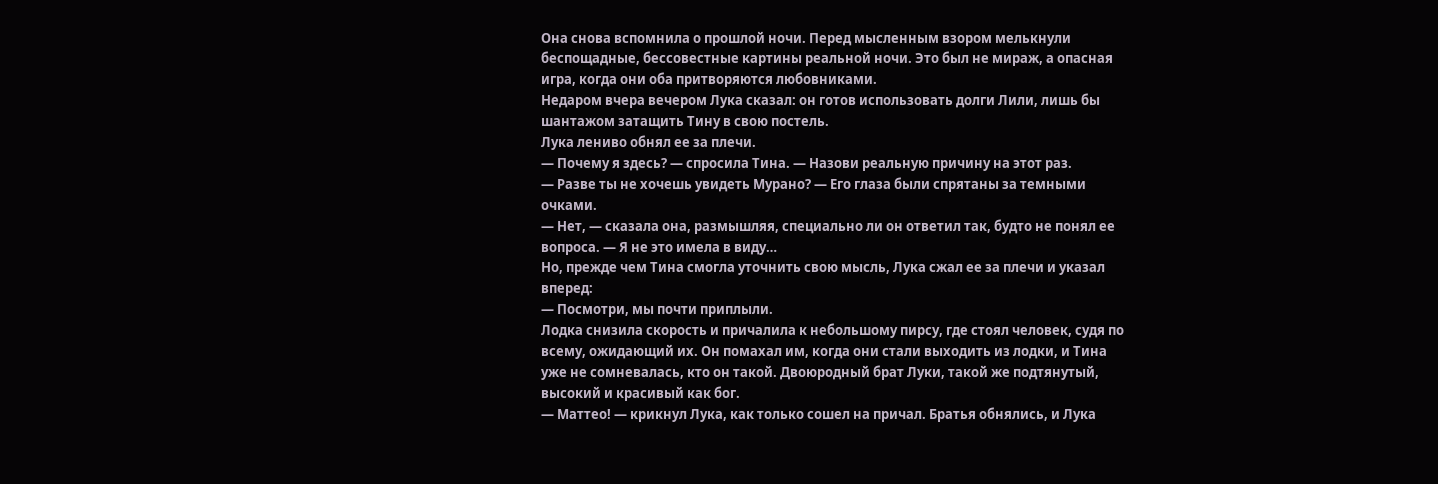Она снова вспомнила о прошлой ночи. Перед мысленным взором мелькнули беспощадные, бессовестные картины реальной ночи. Это был не мираж, а опасная игра, когда они оба притворяются любовниками.
Недаром вчера вечером Лука сказал: он готов использовать долги Лили, лишь бы шантажом затащить Тину в свою постель.
Лука лениво обнял ее за плечи.
— Почему я здесь? — спросила Тина. — Назови реальную причину на этот раз.
— Разве ты не хочешь увидеть Мурано? — Его глаза были спрятаны за темными очками.
— Нет, — сказала она, размышляя, специально ли он ответил так, будто не понял ее вопроса. — Я не это имела в виду…
Но, прежде чем Тина смогла уточнить свою мысль, Лука сжал ее за плечи и указал вперед:
— Посмотри, мы почти приплыли.
Лодка снизила скорость и причалила к небольшому пирсу, где стоял человек, судя по всему, ожидающий их. Он помахал им, когда они стали выходить из лодки, и Тина уже не сомневалась, кто он такой. Двоюродный брат Луки, такой же подтянутый, высокий и красивый как бог.
— Маттео! — крикнул Лука, как только сошел на причал. Братья обнялись, и Лука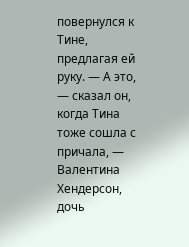повернулся к Тине, предлагая ей руку. — А это, — сказал он, когда Тина тоже сошла с причала, — Валентина Хендерсон, дочь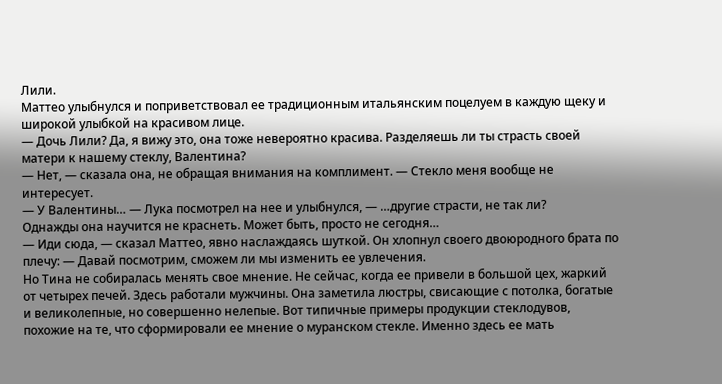Лили.
Маттео улыбнулся и поприветствовал ее традиционным итальянским поцелуем в каждую щеку и широкой улыбкой на красивом лице.
— Дочь Лили? Да, я вижу это, она тоже невероятно красива. Разделяешь ли ты страсть своей матери к нашему стеклу, Валентина?
— Нет, — сказала она, не обращая внимания на комплимент. — Стекло меня вообще не интересует.
— У Валентины… — Лука посмотрел на нее и улыбнулся, — …другие страсти, не так ли?
Однажды она научится не краснеть. Может быть, просто не сегодня…
— Иди сюда, — сказал Маттео, явно наслаждаясь шуткой. Он хлопнул своего двоюродного брата по плечу: — Давай посмотрим, сможем ли мы изменить ее увлечения.
Но Тина не собиралась менять свое мнение. Не сейчас, когда ее привели в большой цех, жаркий от четырех печей. Здесь работали мужчины. Она заметила люстры, свисающие с потолка, богатые и великолепные, но совершенно нелепые. Вот типичные примеры продукции стеклодувов, похожие на те, что сформировали ее мнение о муранском стекле. Именно здесь ее мать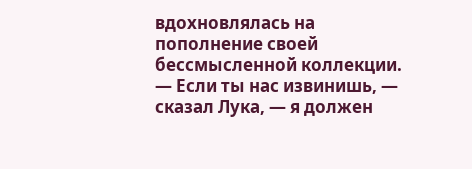вдохновлялась на пополнение своей бессмысленной коллекции.
— Если ты нас извинишь, — сказал Лука, — я должен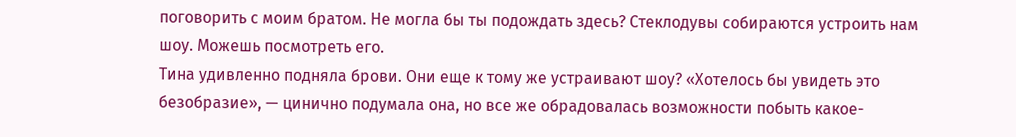поговорить с моим братом. Не могла бы ты подождать здесь? Стеклодувы собираются устроить нам шоу. Можешь посмотреть его.
Тина удивленно подняла брови. Они еще к тому же устраивают шоу? «Хотелось бы увидеть это безобразие», — цинично подумала она, но все же обрадовалась возможности побыть какое-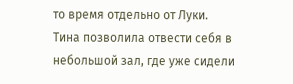то время отдельно от Луки.
Тина позволила отвести себя в небольшой зал, где уже сидели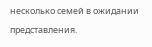несколько семей в ожидании представления.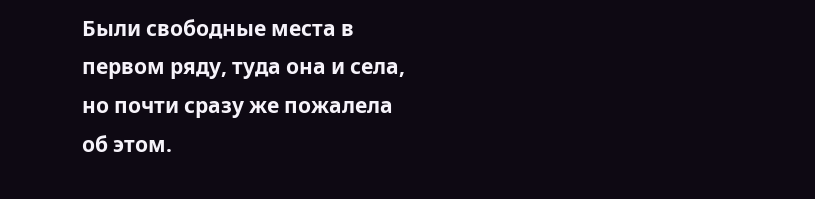Были свободные места в первом ряду, туда она и села, но почти сразу же пожалела об этом.